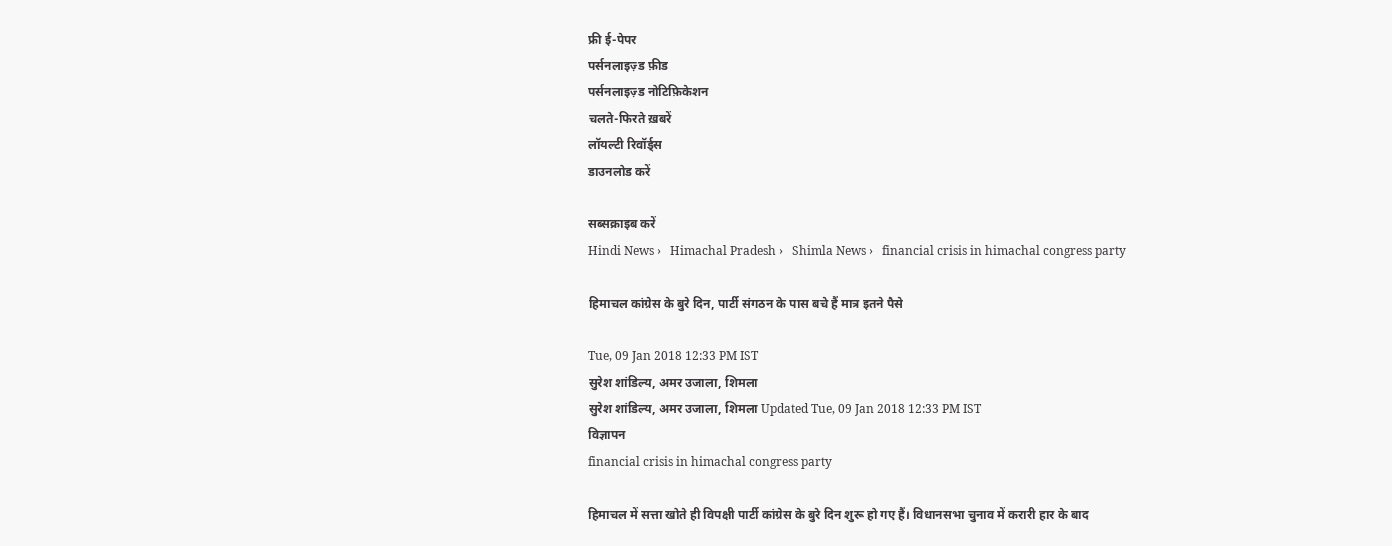फ्री ई-पेपर
पर्सनलाइज़्ड फ़ीड
पर्सनलाइज़्ड नोटिफ़िकेशन
चलते-फिरते ख़बरें
लॉयल्टी रिवॉर्ड्स
डाउनलोड करें

सब्सक्राइब करें
Hindi News ›   Himachal Pradesh ›   Shimla News ›   financial crisis in himachal congress party

हिमाचल कांग्रेस के बुरे दिन, पार्टी संगठन के पास बचे हैं मात्र इतने पैसे

Tue, 09 Jan 2018 12:33 PM IST
सुरेश शांडिल्य, अमर उजाला, शिमला
सुरेश शांडिल्य, अमर उजाला, शिमला Updated Tue, 09 Jan 2018 12:33 PM IST
विज्ञापन
financial crisis in himachal congress party

हिमाचल में सत्ता खोते ही विपक्षी पार्टी कांग्रेस के बुरे दिन शुरू हो गए हैं। विधानसभा चुनाव में करारी हार के बाद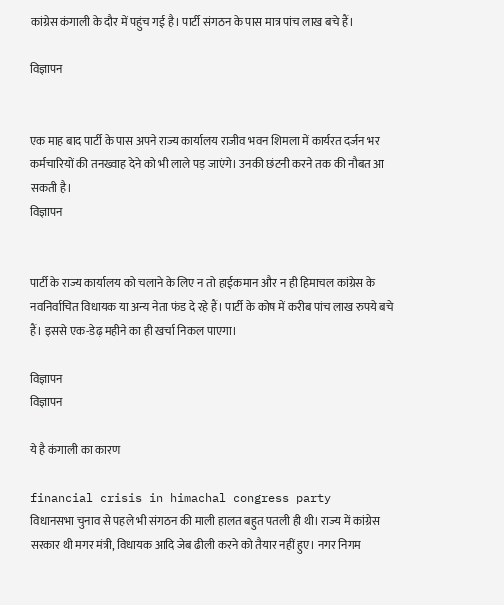कांग्रेस कंगाली के दौर में पहुंच गई है। पार्टी संगठन के पास मात्र पांच लाख बचे हैं।

विज्ञापन


एक माह बाद पार्टी के पास अपने राज्य कार्यालय राजीव भवन शिमला में कार्यरत दर्जन भर कर्मचारियों की तनख्वाह देने को भी लाले पड़ जाएंगे। उनकी छंटनी करने तक की नौबत आ सकती है।
विज्ञापन


पार्टी के राज्य कार्यालय को चलाने के लिए न तो हाईकमान और न ही हिमाचल कांग्रेस के नवनिर्वाचित विधायक या अन्य नेता फंड दे रहे हैं। पार्टी के कोष में करीब पांच लाख रुपये बचे हैं। इससे एक-डेढ़ महीने का ही खर्चा निकल पाएगा।

विज्ञापन
विज्ञापन

ये है कंगाली का कारण

financial crisis in himachal congress party
विधानसभा चुनाव से पहले भी संगठन की माली हालत बहुत पतली ही थी। राज्य में कांग्रेस सरकार थी मगर मंत्री, विधायक आदि जेब ढीली करने को तैयार नहीं हुए। नगर निगम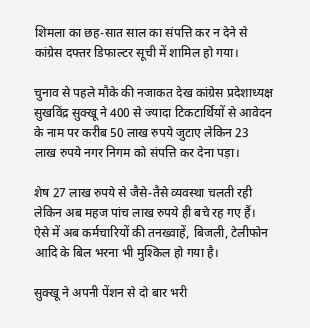शिमला का छह-सात साल का संपत्ति कर न देने से कांग्रेस दफ्तर डिफाल्टर सूची में शामिल हो गया।

चुनाव से पहले मौके की नजाकत देख कांग्रेस प्रदेशाध्यक्ष सुखविंद्र सुक्खू ने 400 से ज्यादा टिकटार्थियों से आवेदन के नाम पर करीब 50 लाख रुपये जुटाए लेकिन 23 लाख रुपये नगर निगम को संपत्ति कर देना पड़ा।

शेष 27 लाख रुपये से जैसे-तैसे व्यवस्था चलती रही लेकिन अब महज पांच लाख रुपये ही बचे रह गए हैं। ऐसे में अब कर्मचारियों की तनख्वाहें, बिजली, टेलीफोन आदि के बिल भरना भी मुश्किल हो गया है।

सुक्खू ने अपनी पेंशन से दो बार भरी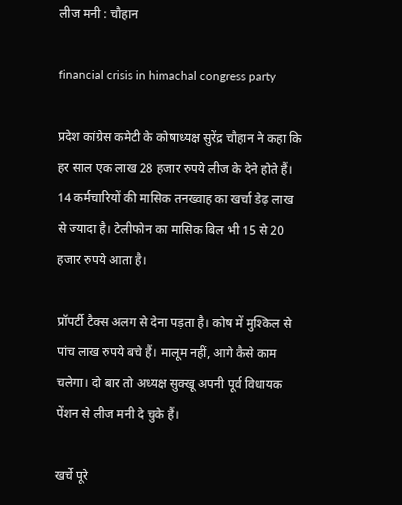लीज मनी : चौहान

financial crisis in himachal congress party

प्रदेश कांग्रेस कमेटी के कोषाध्यक्ष सुरेंद्र चौहान ने कहा कि हर साल एक लाख 28 हजार रुपये लीज के देने होते हैं। 14 कर्मचारियों की मासिक तनख्वाह का खर्चा डेढ़ लाख से ज्यादा है। टेलीफोन का मासिक बिल भी 15 से 20 हजार रुपये आता है।

प्रॉपर्टी टैक्स अलग से देना पड़ता है। कोष में मुश्किल से पांच लाख रुपये बचे हैं। मालूम नहीं, आगे कैसे काम चलेगा। दो बार तो अध्यक्ष सुक्खू अपनी पूर्व विधायक पेंशन से लीज मनी दे चुके हैं।

खर्चे पूरे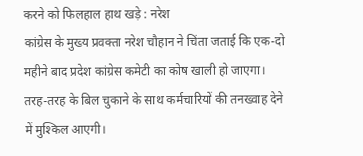करने को फिलहाल हाथ खड़े : नरेश
कांग्रेस के मुख्य प्रवक्ता नरेश चौहान ने चिंता जताई कि एक-दो महीने बाद प्रदेश कांग्रेस कमेटी का कोष खाली हो जाएगा। तरह-तरह के बिल चुकाने के साथ कर्मचारियों की तनख्वाह देने में मुश्किल आएगी।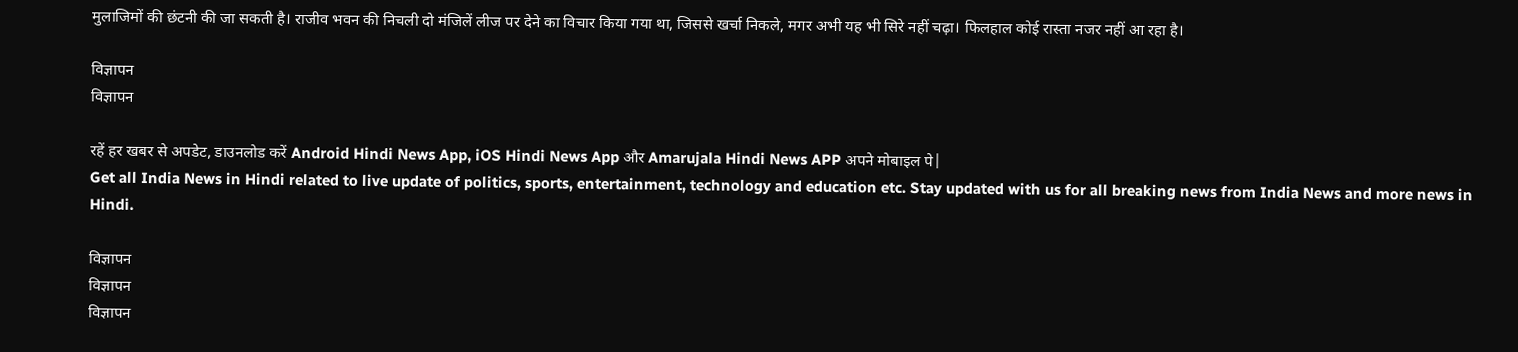मुलाजिमों की छंटनी की जा सकती है। राजीव भवन की निचली दो मंजिलें लीज पर देने का विचार किया गया था, जिससे खर्चा निकले, मगर अभी यह भी सिरे नहीं चढ़ा। फिलहाल कोई रास्ता नजर नहीं आ रहा है।

विज्ञापन
विज्ञापन

रहें हर खबर से अपडेट, डाउनलोड करें Android Hindi News App, iOS Hindi News App और Amarujala Hindi News APP अपने मोबाइल पे|
Get all India News in Hindi related to live update of politics, sports, entertainment, technology and education etc. Stay updated with us for all breaking news from India News and more news in Hindi.

विज्ञापन
विज्ञापन
विज्ञापन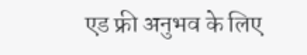एड फ्री अनुभव के लिए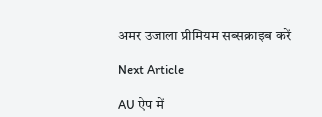अमर उजाला प्रीमियम सब्सक्राइब करें

Next Article

AU ऐप में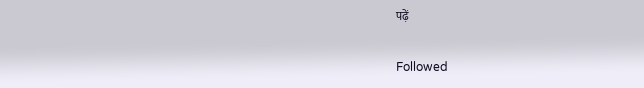पढ़ें

Followed